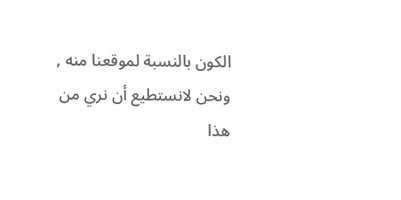الكون بالنسبة لموقعنا منه , ونحن لانستطيع أن نري من هذا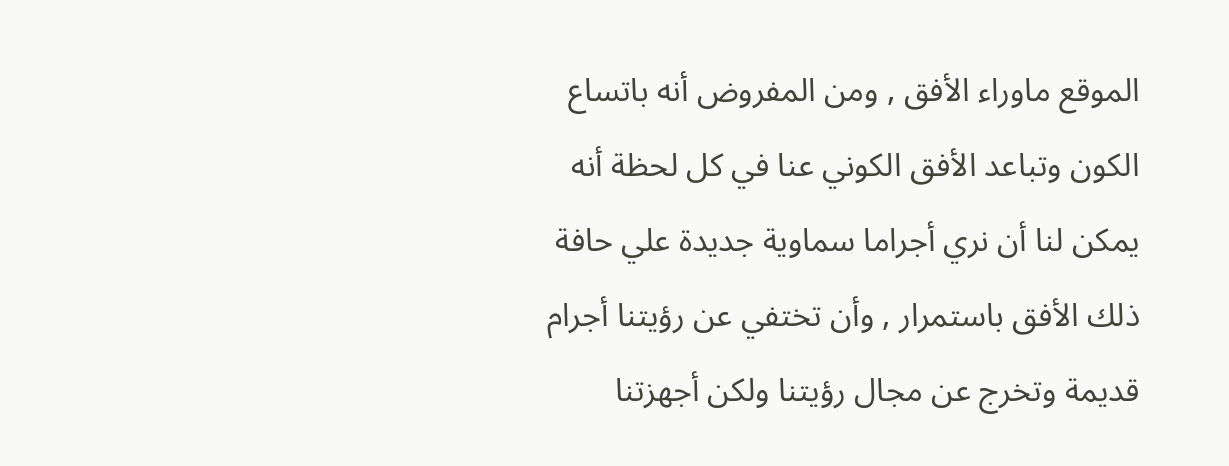الموقع ماوراء الأفق , ومن المفروض أنه باتساع الكون وتباعد الأفق الكوني عنا في كل لحظة أنه يمكن لنا أن نري أجراما سماوية جديدة علي حافة ذلك الأفق باستمرار , وأن تختفي عن رؤيتنا أجرام قديمة وتخرج عن مجال رؤيتنا ولكن أجهزتنا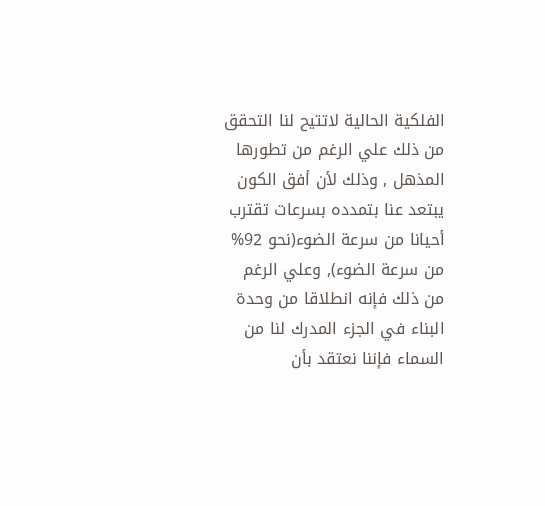الفلكية الحالية لاتتيح لنا التحقق من ذلك علي الرغم من تطورها المذهل , وذلك لأن أفق الكون يبتعد عنا بتمدده بسرعات تقترب أحيانا من سرعة الضوء(نحو 92%
من سرعة الضوء), وعلي الرغم من ذلك فإنه انطلاقا من وحدة البناء في الجزء المدرك لنا من السماء فإننا نعتقد بأن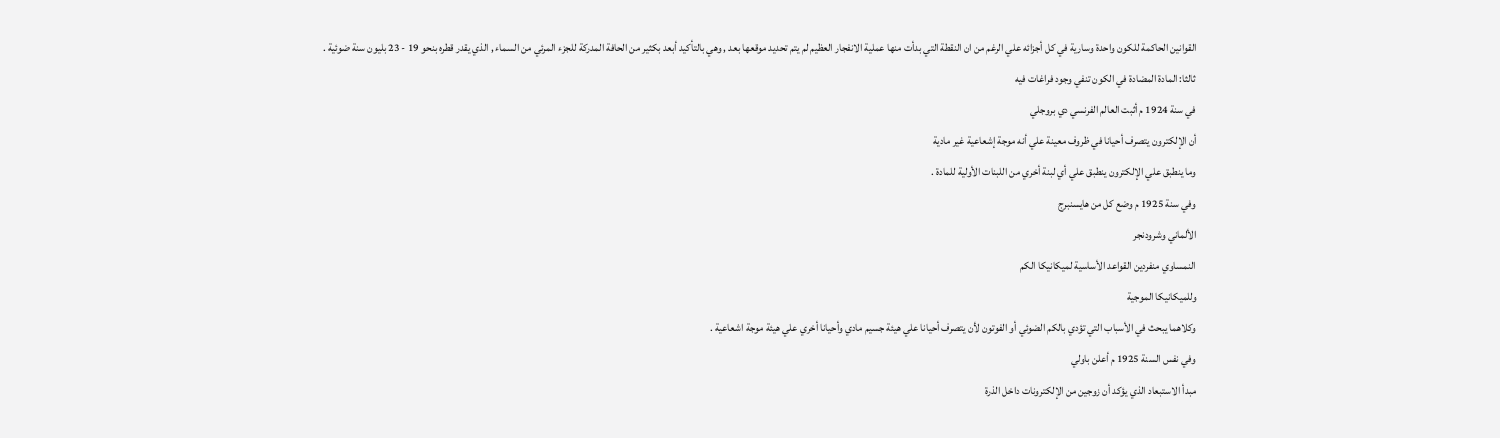القوانين الحاكمة للكون واحدة وسارية في كل أجزائه علي الرغم من ان النقطة التي بدأت منها عملية الانفجار العظيم لم يتم تحديد موقعها بعد , وهي بالتأكيد أبعد بكثير من الحافة المدركة للجزء المرئي من السماء , الذي يقدر قطره بنحو 19 - 23 بليون سنة ضوئية .
ثالثا: المادة المضادة في الكون تنفي وجود فراغات فيه
في سنة 1924 م أثبت العالم الفرنسي دي بروجلي
أن الإلكترون يتصرف أحيانا في ظروف معينة علي أنه موجة إشعاعية غير مادية
وما ينطبق علي الإلكترون ينطبق علي أي لبنة أخري من اللبنات الأولية للمادة .
وفي سنة 1925 م وضع كل من هايسنبرج
الألماني وشرودنجر
النمساوي منفردين القواعد الأساسية لميكانيكا الكم
وللميكانيكا الموجية
وكلاهما يبحث في الأسباب التي تؤدي بالكم الضوئي أو الفوتون لأن يتصرف أحيانا علي هيئة جسيم مادي وأحيانا أخري علي هيئة موجة اشعاعية .
وفي نفس السنة 1925 م أعلن باولي
مبدأ الاستبعاد الذي يؤكد أن زوجين من الإلكترونات داخل الذرة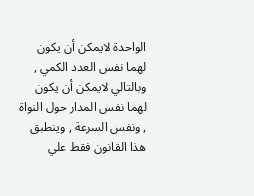الواحدة لايمكن أن يكون لهما نفس العدد الكمي , وبالتالي لايمكن أن يكون لهما نفس المدار حول النواة , ونفس السرعة , وينطبق هذا القانون فقط علي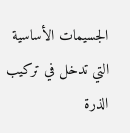الجسيمات الأساسية التي تدخل في تركيب الذرة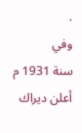.
وفي
سنة 1931 م أعلن ديراك